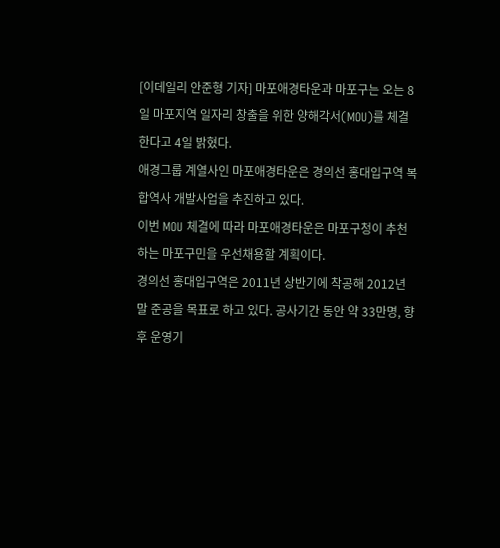[이데일리 안준형 기자] 마포애경타운과 마포구는 오는 8일 마포지역 일자리 창출을 위한 양해각서(MOU)를 체결한다고 4일 밝혔다.
애경그룹 계열사인 마포애경타운은 경의선 홍대입구역 복합역사 개발사업을 추진하고 있다.
이번 MOU 체결에 따라 마포애경타운은 마포구청이 추천하는 마포구민을 우선채용할 계획이다.
경의선 홍대입구역은 2011년 상반기에 착공해 2012년 말 준공을 목표로 하고 있다. 공사기간 동안 약 33만명, 향후 운영기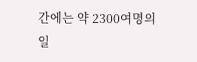간에는 약 2300여명의 일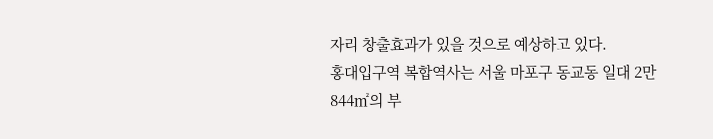자리 창출효과가 있을 것으로 예상하고 있다.
홍대입구역 복합역사는 서울 마포구 동교동 일대 2만844㎡의 부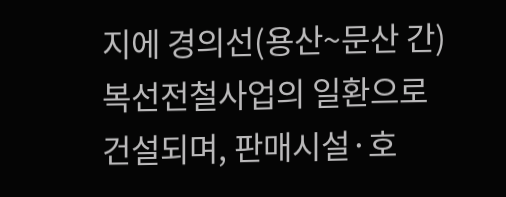지에 경의선(용산~문산 간) 복선전철사업의 일환으로 건설되며, 판매시설·호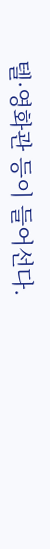텔·영화관 등이 들어선다.